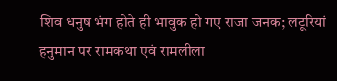शिव धनुष भंग होते ही भावुक हो गए राजा जनक; लटूरियां हनुमान पर रामकथा एवं रामलीला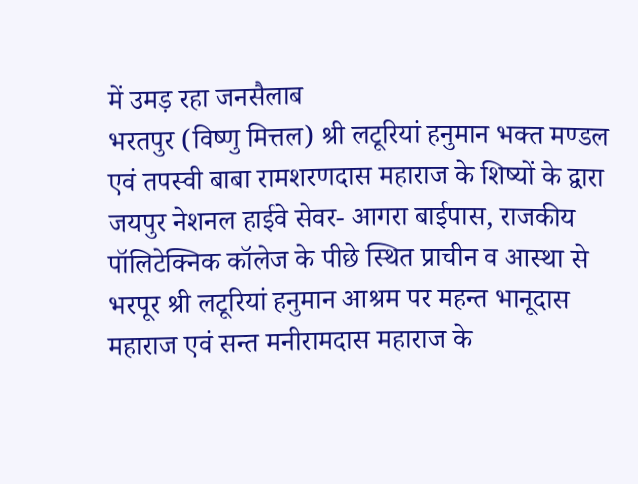में उमड़ रहा जनसैलाब
भरतपुर (विष्णु मित्तल) श्री लटूरियां हनुमान भक्त मण्डल एवं तपस्वी बाबा रामशरणदास महाराज के शिष्यों के द्वारा जयपुर नेशनल हाईवे सेवर- आगरा बाईपास, राजकीय पॉलिटेक्निक कॉलेज के पीछे स्थित प्राचीन व आस्था से भरपूर श्री लटूरियां हनुमान आश्रम पर महन्त भानूदास महाराज एवं सन्त मनीरामदास महाराज के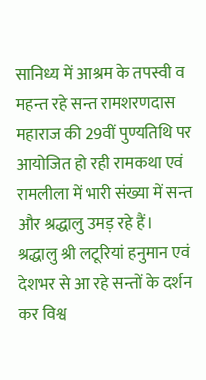सानिध्य में आश्रम के तपस्वी व महन्त रहे सन्त रामशरणदास महाराज की 29वीं पुण्यतिथि पर आयोजित हो रही रामकथा एवं रामलीला में भारी संख्या में सन्त और श्रद्धालु उमड़ रहे हैं।
श्रद्धालु श्री लटूरियां हनुमान एवं देशभर से आ रहे सन्तों के दर्शन कर विश्व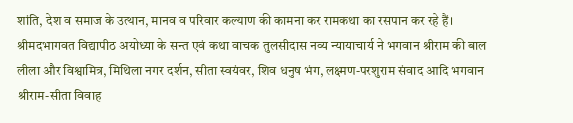शांति, देश व समाज के उत्थान, मानव व परिवार कल्याण की कामना कर रामकथा का रसपान कर रहे हैं। श्रीमदभागवत विद्यापीठ अयोध्या के सन्त एवं कथा वाचक तुलसीदास नव्य न्यायाचार्य ने भगवान श्रीराम की बाल लीला और विश्वामित्र, मिथिला नगर दर्शन, सीता स्वयंवर, शिव धनुष भंग, लक्ष्मण-परशुराम संवाद आदि भगवान श्रीराम-सीता विवाह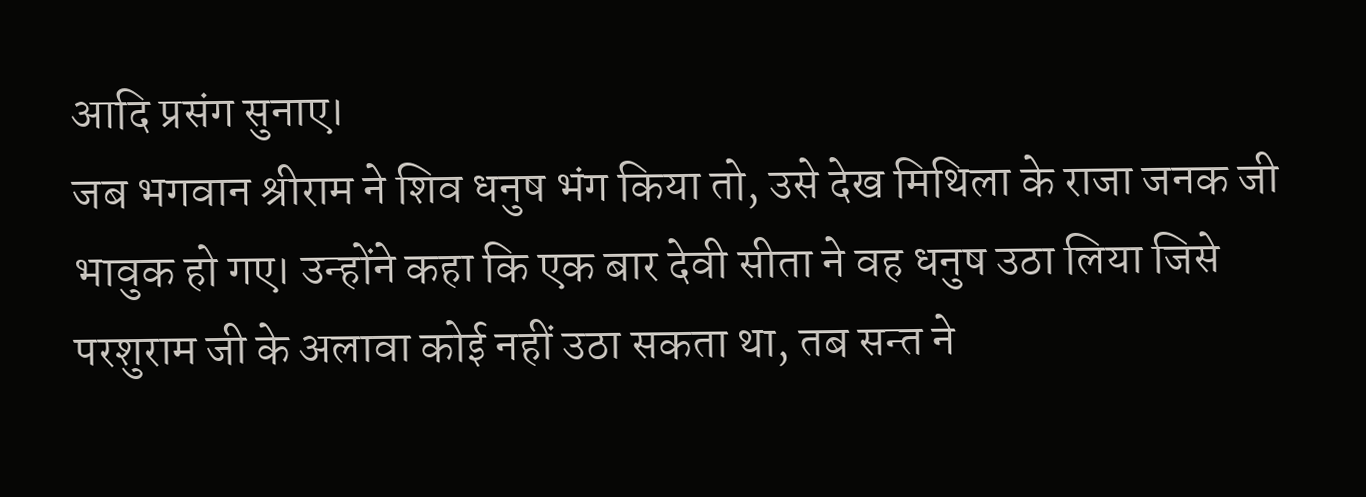आदि प्रसंग सुनाए।
जब भगवान श्रीराम ने शिव धनुष भंग किया तो, उसे देख मिथिला के राजा जनक जी भावुक हो गए। उन्होंने कहा कि एक बार देवी सीता ने वह धनुष उठा लिया जिसे परशुराम जी के अलावा कोई नहीं उठा सकता था, तब सन्त ने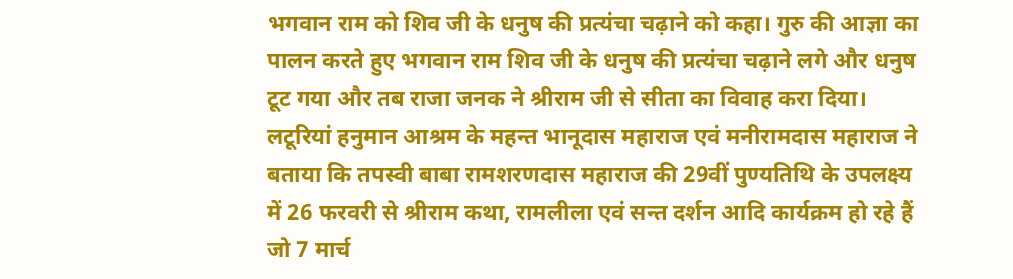भगवान राम को शिव जी के धनुष की प्रत्यंचा चढ़ाने को कहा। गुरु की आज्ञा का पालन करते हुए भगवान राम शिव जी के धनुष की प्रत्यंचा चढ़ाने लगे और धनुष टूट गया और तब राजा जनक ने श्रीराम जी से सीता का विवाह करा दिया।
लटूरियां हनुमान आश्रम के महन्त भानूदास महाराज एवं मनीरामदास महाराज ने बताया कि तपस्वी बाबा रामशरणदास महाराज की 29वीं पुण्यतिथि के उपलक्ष्य में 26 फरवरी से श्रीराम कथा, रामलीला एवं सन्त दर्शन आदि कार्यक्रम हो रहे हैं जो 7 मार्च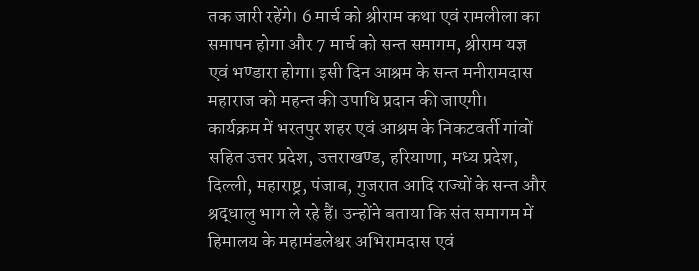तक जारी रहेंगे। 6 मार्च को श्रीराम कथा एवं रामलीला का समापन होगा और 7 मार्च को सन्त समागम, श्रीराम यज्ञ एवं भण्डारा होगा। इसी दिन आश्रम के सन्त मनीरामदास महाराज को महन्त की उपाधि प्रदान की जाएगी।
कार्यक्रम में भरतपुर शहर एवं आश्रम के निकटवर्ती गांवों सहित उत्तर प्रदेश, उत्तराखण्ड, हरियाणा, मध्य प्रदेश, दिल्ली, महाराष्ट्र, पंजाब, गुजरात आदि राज्यों के सन्त और श्रद्धालु भाग ले रहे हैं। उन्होंने बताया कि संत समागम में हिमालय के महामंडलेश्वर अभिरामदास एवं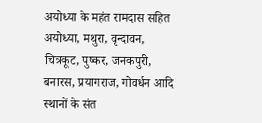अयोध्या के महंत रामदास सहित अयोध्या, मथुरा, वृन्दावन, चित्रकूट, पुष्कर, जनकपुरी, बनारस, प्रयागराज, गोवर्धन आदि स्थानों के संत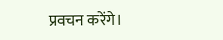प्रवचन करेंगे।